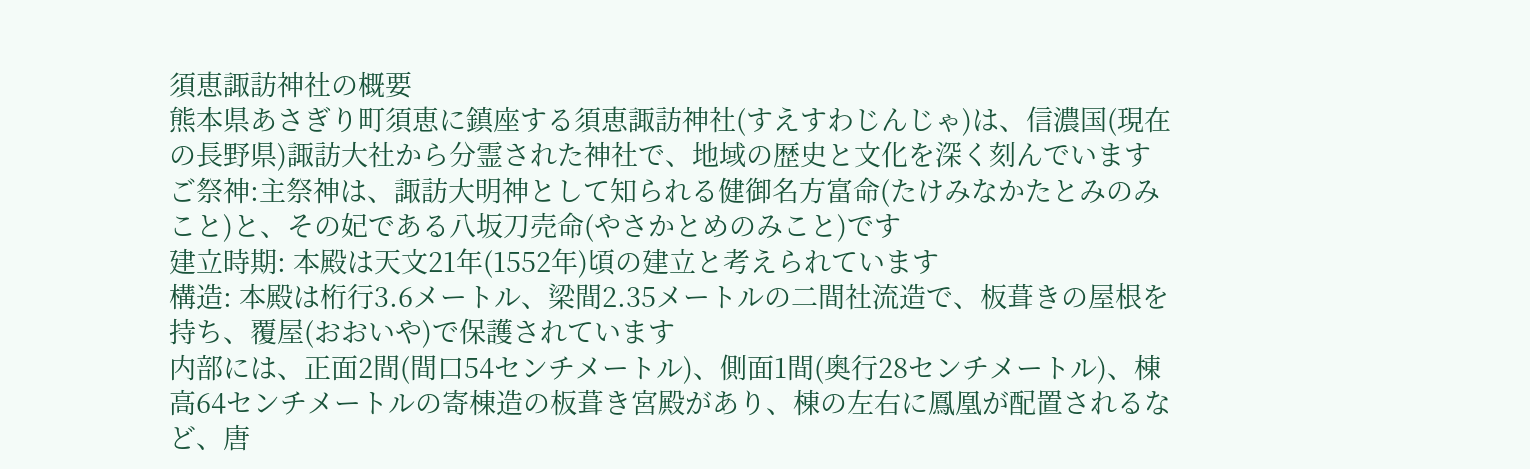須恵諏訪神社の概要
熊本県あさぎり町須恵に鎮座する須恵諏訪神社(すえすわじんじゃ)は、信濃国(現在の長野県)諏訪大社から分霊された神社で、地域の歴史と文化を深く刻んでいます
ご祭神:主祭神は、諏訪大明神として知られる健御名方富命(たけみなかたとみのみこと)と、その妃である八坂刀売命(やさかとめのみこと)です
建立時期: 本殿は天文21年(1552年)頃の建立と考えられています
構造: 本殿は桁行3.6メートル、梁間2.35メートルの二間社流造で、板葺きの屋根を持ち、覆屋(おおいや)で保護されています
内部には、正面2間(間口54センチメートル)、側面1間(奥行28センチメートル)、棟高64センチメートルの寄棟造の板葺き宮殿があり、棟の左右に鳳凰が配置されるなど、唐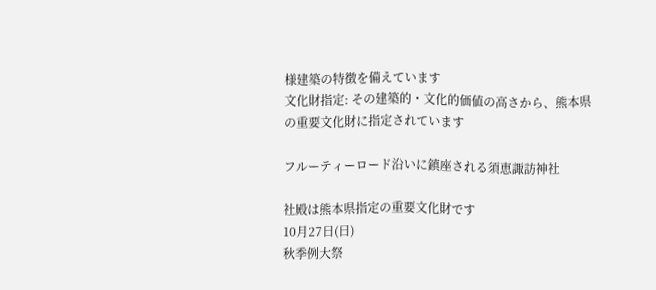様建築の特徴を備えています
文化財指定: その建築的・文化的価値の高さから、熊本県の重要文化財に指定されています

フルーティーロード沿いに鎮座される須恵諏訪神社

社殿は熊本県指定の重要文化財です
10月27日(日)
秋季例大祭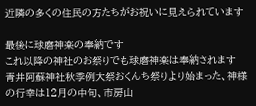近隣の多くの住民の方たちがお祝いに見えられています

最後に球磨神楽の奉納です
これ以降の神社のお祭りでも球磨神楽は奉納されます
青井阿蘇神社秋季例大祭おくんち祭りより始まった、神様の行幸は12月の中旬、市房山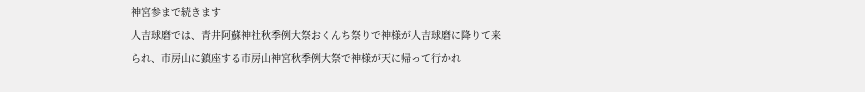神宮参まで続きます
人吉球磨では、青井阿蘇神社秋季例大祭おくんち祭りで神様が人吉球磨に降りて来られ、市房山に鎮座する市房山神宮秋季例大祭で神様が天に帰って行かれ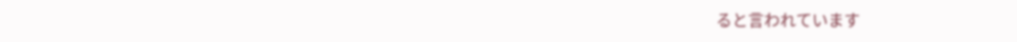ると言われています